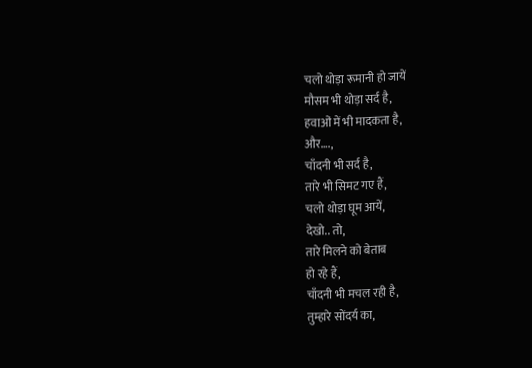चलो थोड़ा रूमानी हो जायें
मौसम भी थोड़ा सर्द है,
हवाओं में भी मादकता है,
और….,
चाँदनी भी सर्द है,
तारे भी सिमट गए हैं,
चलो थोड़ा घूम आयें,
देखो.. तो,
तारे मिलने को बेताब
हो रहे हैं,
चाँदनी भी मचल रही है,
तुम्हारे सोंदर्य का,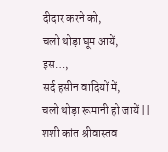दीदार करने को,
चलो थोड़ा घूम आयें,
इस…,
सर्द हसीन वादियों में,
चलो थोड़ा रूमानी हो जायें ||
शशी कांत श्रीवास्तव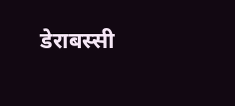डेराबस्सी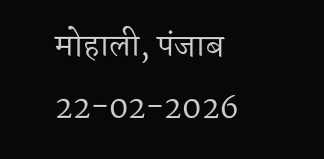मोहाली, पंजाब
22-02-2026